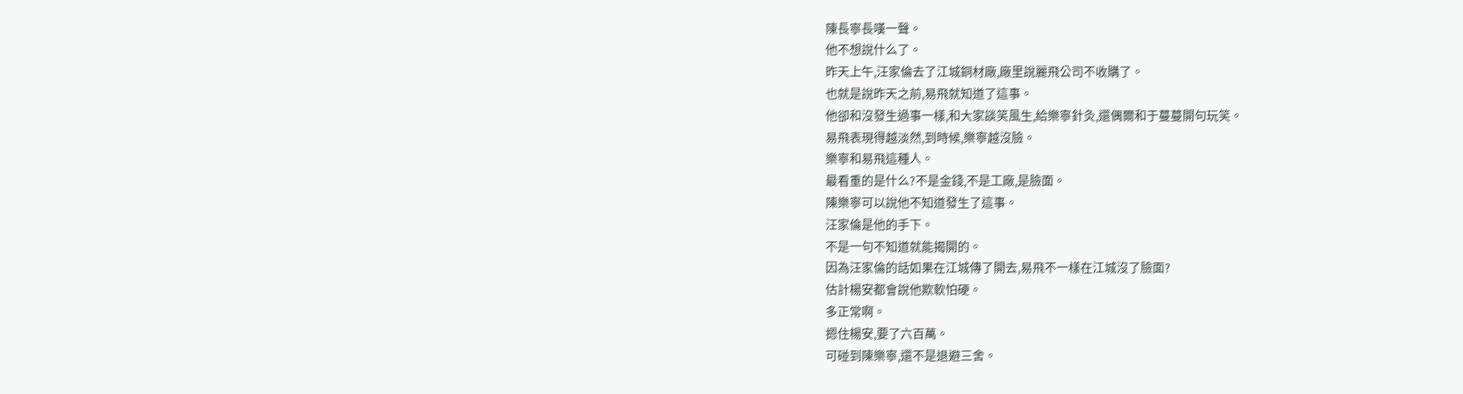陳長寧長嘆一聲。
他不想說什么了。
昨天上午,汪家倫去了江城銅材廠,廠里說麗飛公司不收購了。
也就是說昨天之前,易飛就知道了這事。
他卻和沒發生過事一樣,和大家談笑風生,給樂寧針灸,還偶爾和于蔓蔓開句玩笑。
易飛表現得越淡然,到時候,樂寧越沒臉。
樂寧和易飛這種人。
最看重的是什么?不是金錢,不是工廠,是臉面。
陳樂寧可以說他不知道發生了這事。
汪家倫是他的手下。
不是一句不知道就能揭開的。
因為汪家倫的話如果在江城傳了開去,易飛不一樣在江城沒了臉面?
估計楊安都會說他欺軟怕硬。
多正常啊。
摁住楊安,要了六百萬。
可碰到陳樂寧,還不是退避三舍。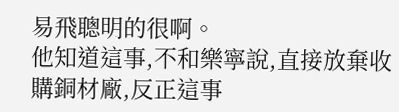易飛聰明的很啊。
他知道這事,不和樂寧說,直接放棄收購銅材廠,反正這事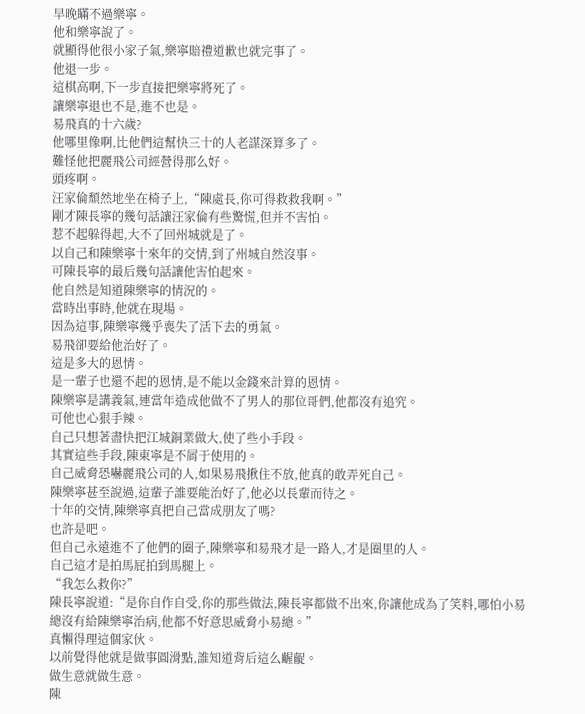早晚瞞不過樂寧。
他和樂寧說了。
就顯得他很小家子氣,樂寧賠禮道歉也就完事了。
他退一步。
這棋高啊,下一步直接把樂寧將死了。
讓樂寧退也不是,進不也是。
易飛真的十六歲?
他哪里像啊,比他們這幫快三十的人老謀深算多了。
難怪他把麗飛公司經營得那么好。
頭疼啊。
汪家倫頹然地坐在椅子上,“陳處長,你可得救救我啊。”
剛才陳長寧的幾句話讓汪家倫有些驚慌,但并不害怕。
惹不起躲得起,大不了回州城就是了。
以自己和陳樂寧十來年的交情,到了州城自然沒事。
可陳長寧的最后幾句話讓他害怕起來。
他自然是知道陳樂寧的情況的。
當時出事時,他就在現場。
因為這事,陳樂寧幾乎喪失了活下去的勇氣。
易飛卻要給他治好了。
這是多大的恩情。
是一輩子也還不起的恩情,是不能以金錢來計算的恩情。
陳樂寧是講義氣,連當年造成他做不了男人的那位哥們,他都沒有追究。
可他也心狠手辣。
自己只想著盡快把江城銅業做大,使了些小手段。
其實這些手段,陳東寧是不屑于使用的。
自己威脅恐嚇麗飛公司的人,如果易飛揪住不放,他真的敢弄死自己。
陳樂寧甚至說過,這輩子誰要能治好了,他必以長輩而待之。
十年的交情,陳樂寧真把自己當成朋友了嗎?
也許是吧。
但自己永遠進不了他們的圈子,陳樂寧和易飛才是一路人,才是圈里的人。
自己這才是拍馬屁拍到馬腿上。
“我怎么救你?”
陳長寧說道:“是你自作自受,你的那些做法,陳長寧都做不出來,你讓他成為了笑料,哪怕小易總沒有給陳樂寧治病,他都不好意思威脅小易總。”
真懶得理這個家伙。
以前覺得他就是做事圓滑點,誰知道背后這么齷齪。
做生意就做生意。
陳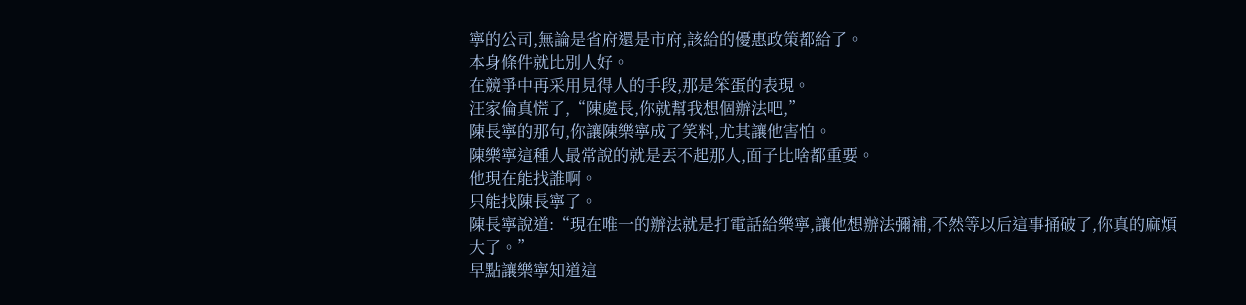寧的公司,無論是省府還是市府,該給的優惠政策都給了。
本身條件就比別人好。
在競爭中再采用見得人的手段,那是笨蛋的表現。
汪家倫真慌了,“陳處長,你就幫我想個辦法吧,”
陳長寧的那句,你讓陳樂寧成了笑料,尤其讓他害怕。
陳樂寧這種人最常說的就是丟不起那人,面子比啥都重要。
他現在能找誰啊。
只能找陳長寧了。
陳長寧說道:“現在唯一的辦法就是打電話給樂寧,讓他想辦法彌補,不然等以后這事捅破了,你真的麻煩大了。”
早點讓樂寧知道這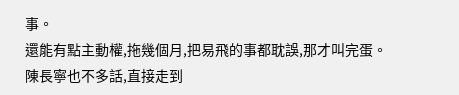事。
還能有點主動權,拖幾個月,把易飛的事都耽誤,那才叫完蛋。
陳長寧也不多話,直接走到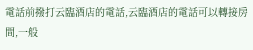電話前撥打云臨酒店的電話,云臨酒店的電話可以轉接房間,一般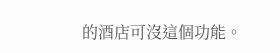的酒店可沒這個功能。